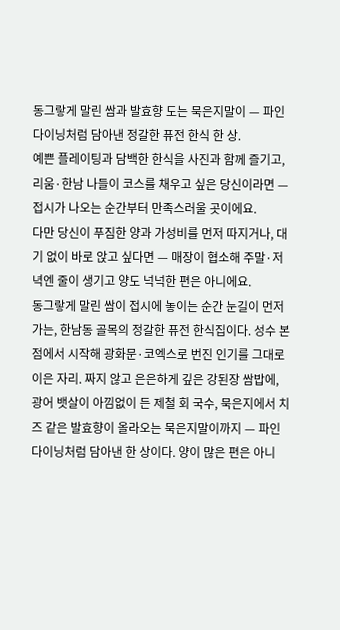동그랗게 말린 쌈과 발효향 도는 묵은지말이 — 파인다이닝처럼 담아낸 정갈한 퓨전 한식 한 상.
예쁜 플레이팅과 담백한 한식을 사진과 함께 즐기고, 리움·한남 나들이 코스를 채우고 싶은 당신이라면 — 접시가 나오는 순간부터 만족스러울 곳이에요.
다만 당신이 푸짐한 양과 가성비를 먼저 따지거나, 대기 없이 바로 앉고 싶다면 — 매장이 협소해 주말·저녁엔 줄이 생기고 양도 넉넉한 편은 아니에요.
동그랗게 말린 쌈이 접시에 놓이는 순간 눈길이 먼저 가는, 한남동 골목의 정갈한 퓨전 한식집이다. 성수 본점에서 시작해 광화문·코엑스로 번진 인기를 그대로 이은 자리. 짜지 않고 은은하게 깊은 강된장 쌈밥에, 광어 뱃살이 아낌없이 든 제철 회 국수, 묵은지에서 치즈 같은 발효향이 올라오는 묵은지말이까지 — 파인다이닝처럼 담아낸 한 상이다. 양이 많은 편은 아니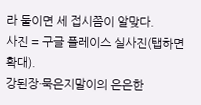라 둘이면 세 접시쯤이 알맞다.
사진 = 구글 플레이스 실사진(탭하면 확대).
강된장·묵은지말이의 은은한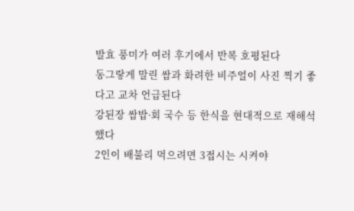발효 풍미가 여러 후기에서 반복 호평된다
동그랗게 말린 쌈과 화려한 비주얼이 사진 찍기 좋다고 교차 언급된다
강된장 쌈밥·회 국수 등 한식을 현대적으로 재해석했다
2인이 배불리 먹으려면 3접시는 시켜야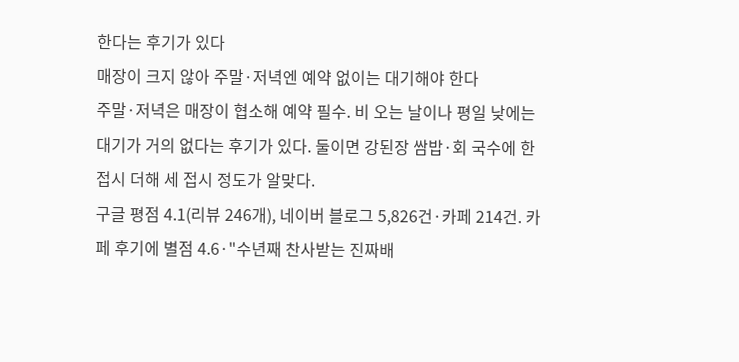한다는 후기가 있다
매장이 크지 않아 주말·저녁엔 예약 없이는 대기해야 한다
주말·저녁은 매장이 협소해 예약 필수. 비 오는 날이나 평일 낮에는 대기가 거의 없다는 후기가 있다. 둘이면 강된장 쌈밥·회 국수에 한 접시 더해 세 접시 정도가 알맞다.
구글 평점 4.1(리뷰 246개), 네이버 블로그 5,826건·카페 214건. 카페 후기에 별점 4.6·"수년째 찬사받는 진짜배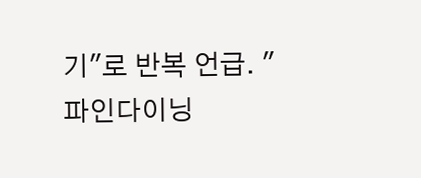기"로 반복 언급. "파인다이닝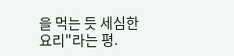을 먹는 듯 세심한 요리"라는 평.